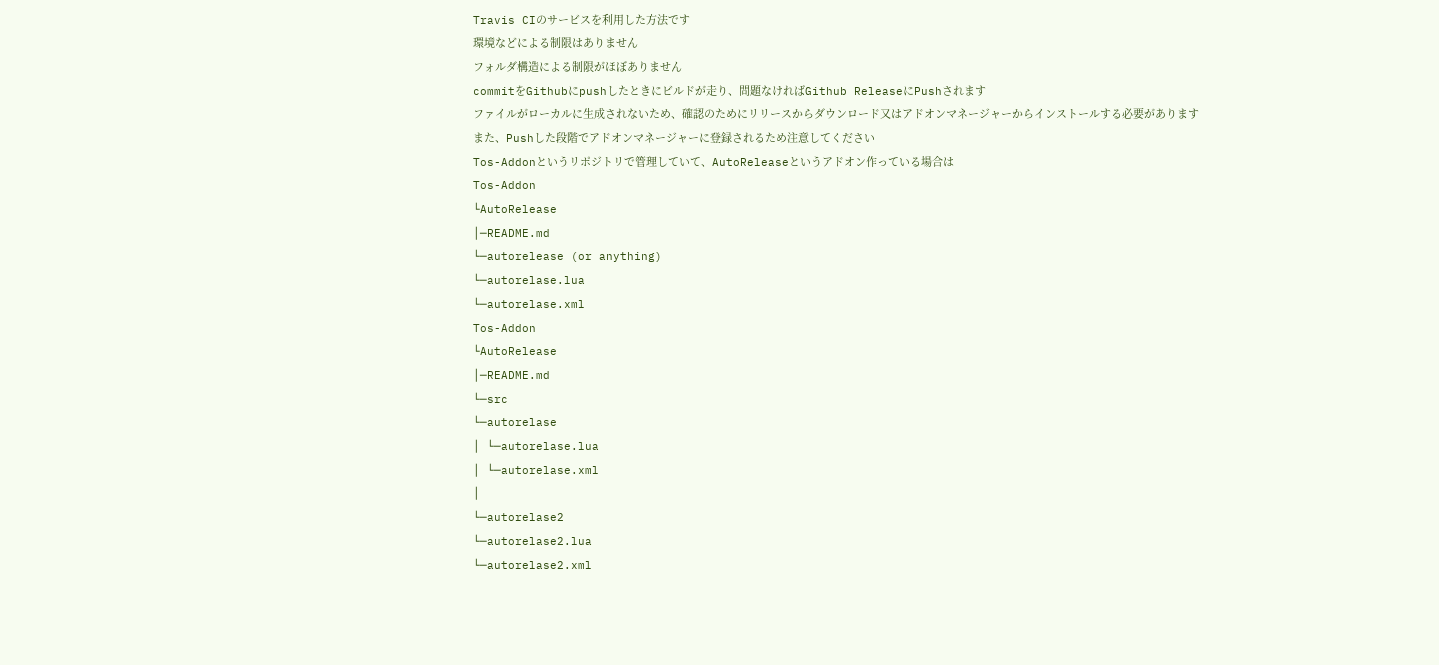Travis CIのサービスを利用した方法です
環境などによる制限はありません
フォルダ構造による制限がほぼありません
commitをGithubにpushしたときにビルドが走り、問題なければGithub ReleaseにPushされます
ファイルがローカルに生成されないため、確認のためにリリースからダウンロード又はアドオンマネージャーからインストールする必要があります
また、Pushした段階でアドオンマネージャーに登録されるため注意してください
Tos-Addonというリポジトリで管理していて、AutoReleaseというアドオン作っている場合は
Tos-Addon
└AutoRelease
│─README.md
└─autorelease (or anything)
└─autorelase.lua
└─autorelase.xml
Tos-Addon
└AutoRelease
│─README.md
└─src
└─autorelase
│ └─autorelase.lua
│ └─autorelase.xml
│
└─autorelase2
└─autorelase2.lua
└─autorelase2.xml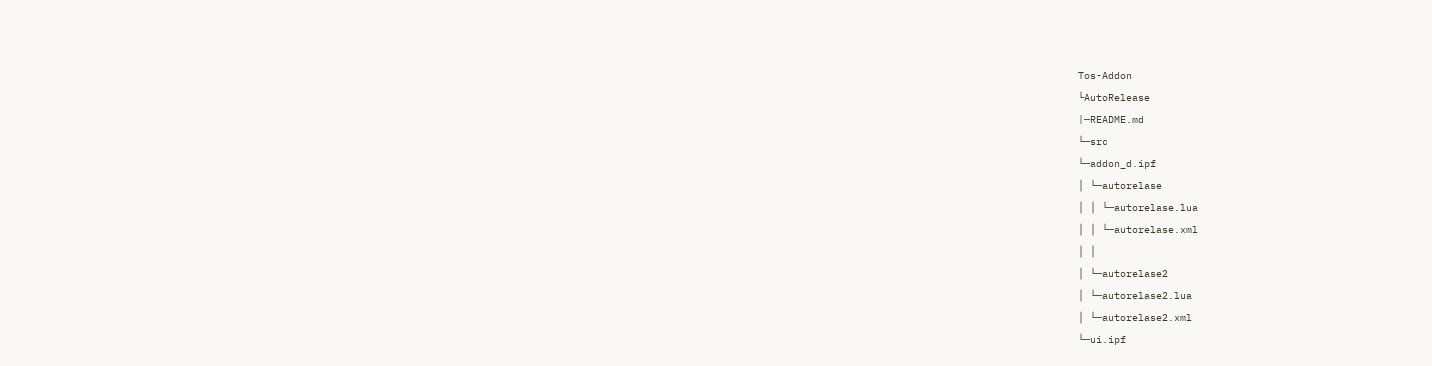Tos-Addon
└AutoRelease
|─README.md
└─src
└─addon_d.ipf
│ └─autorelase
│ │ └─autorelase.lua
│ │ └─autorelase.xml
│ │
│ └─autorelase2
│ └─autorelase2.lua
│ └─autorelase2.xml
└─ui.ipf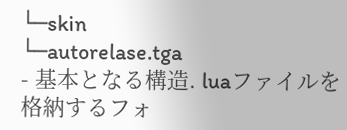└─skin
└─autorelase.tga
- 基本となる構造. luaファイルを格納するフォ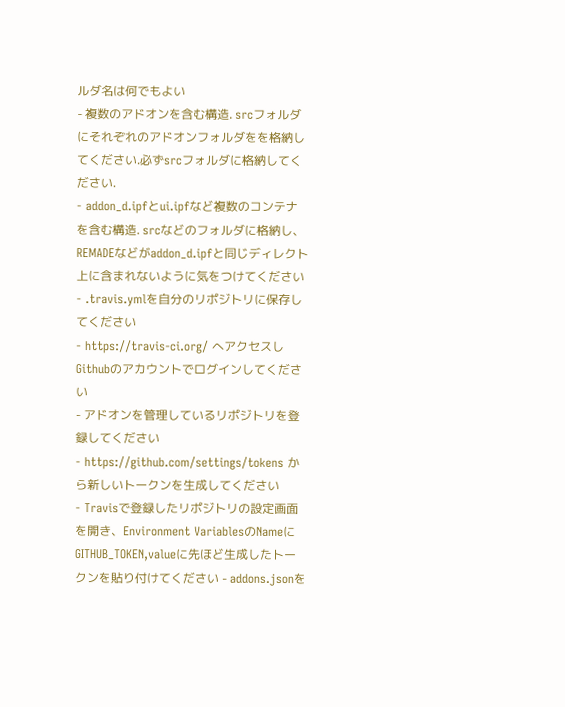ルダ名は何でもよい
- 複数のアドオンを含む構造. srcフォルダにそれぞれのアドオンフォルダをを格納してください.必ずsrcフォルダに格納してください.
- addon_d.ipfとui.ipfなど複数のコンテナを含む構造. srcなどのフォルダに格納し、REMADEなどがaddon_d.ipfと同じディレクト上に含まれないように気をつけてください
- .travis.ymlを自分のリポジトリに保存してください
- https://travis-ci.org/ へアクセスしGithubのアカウントでログインしてください
- アドオンを管理しているリポジトリを登録してください
- https://github.com/settings/tokens から新しいトークンを生成してください
- Travisで登録したリポジトリの設定画面を開き、Environment VariablesのNameに
GITHUB_TOKEN,valueに先ほど生成したトークンを貼り付けてください - addons.jsonを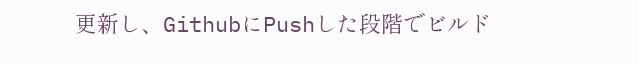更新し、GithubにPushした段階でビルド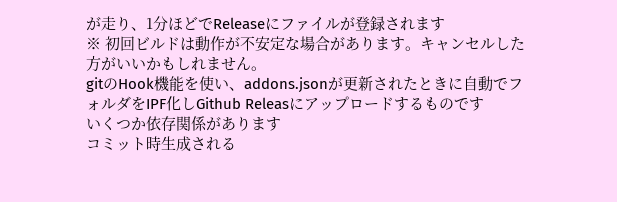が走り、1分ほどでReleaseにファイルが登録されます
※ 初回ビルドは動作が不安定な場合があります。キャンセルした方がいいかもしれません。
gitのHook機能を使い、addons.jsonが更新されたときに自動でフォルダをIPF化しGithub Releasにアップロードするものです
いくつか依存関係があります
コミット時生成される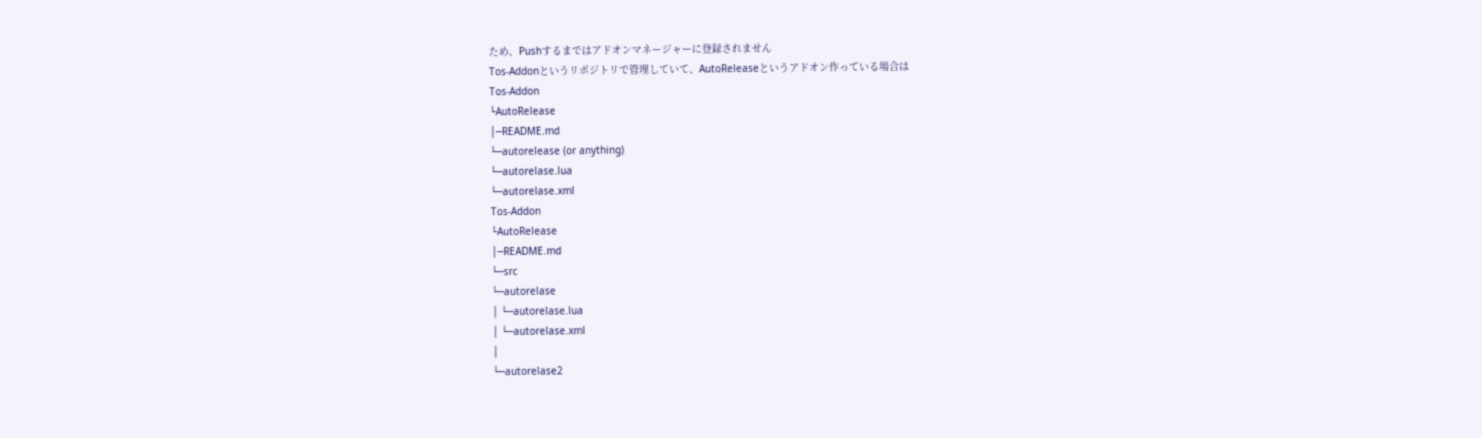ため、Pushするまではアドオンマネージャーに登録されません
Tos-Addonというリポジトリで管理していて、AutoReleaseというアドオン作っている場合は
Tos-Addon
└AutoRelease
│─README.md
└─autorelease (or anything)
└─autorelase.lua
└─autorelase.xml
Tos-Addon
└AutoRelease
│─README.md
└─src
└─autorelase
│ └─autorelase.lua
│ └─autorelase.xml
│
└─autorelase2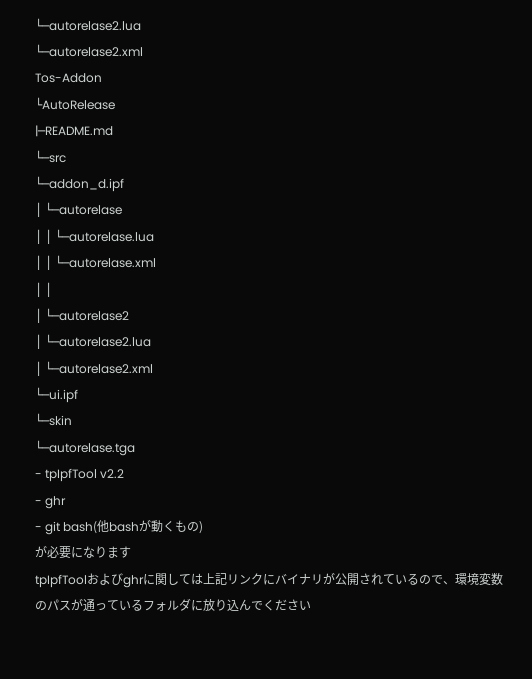└─autorelase2.lua
└─autorelase2.xml
Tos-Addon
└AutoRelease
|─README.md
└─src
└─addon_d.ipf
│ └─autorelase
│ │ └─autorelase.lua
│ │ └─autorelase.xml
│ │
│ └─autorelase2
│ └─autorelase2.lua
│ └─autorelase2.xml
└─ui.ipf
└─skin
└─autorelase.tga
- tpIpfTool v2.2
- ghr
- git bash(他bashが動くもの)
が必要になります
tpIpfToolおよびghrに関しては上記リンクにバイナリが公開されているので、環境変数のパスが通っているフォルダに放り込んでください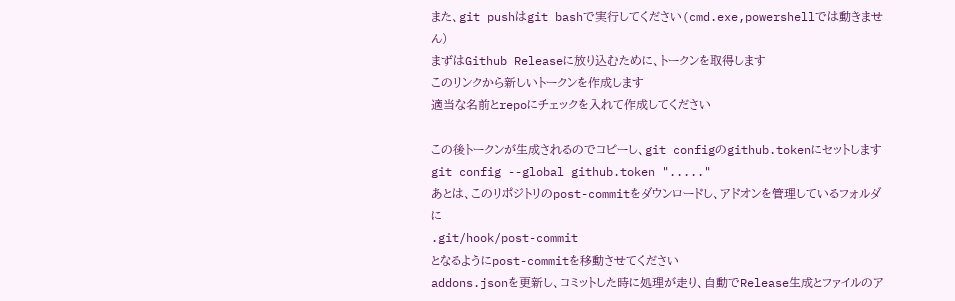また、git pushはgit bashで実行してください(cmd.exe,powershellでは動きません)
まずはGithub Releaseに放り込むために、トークンを取得します
このリンクから新しいトークンを作成します
適当な名前とrepoにチェックを入れて作成してください

この後トークンが生成されるのでコピーし、git configのgithub.tokenにセットします
git config --global github.token "....."
あとは、このリポジトリのpost-commitをダウンロードし、アドオンを管理しているフォルダに
.git/hook/post-commit
となるようにpost-commitを移動させてください
addons.jsonを更新し、コミットした時に処理が走り、自動でRelease生成とファイルのア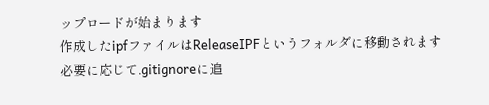ップロードが始まります
作成したipfファイルはReleaseIPFというフォルダに移動されます
必要に応じて.gitignoreに追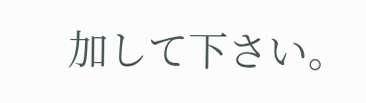加して下さい。